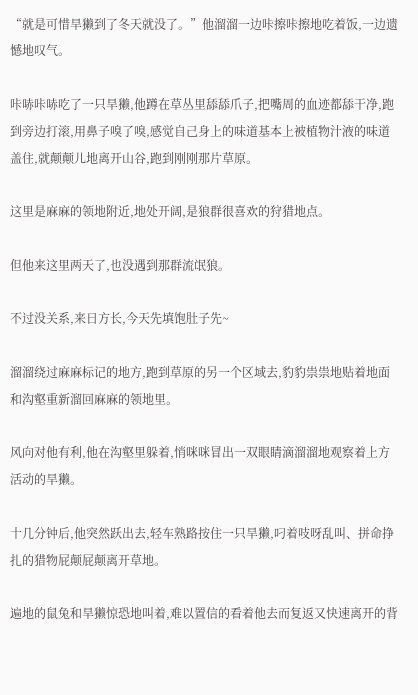“就是可惜旱獭到了冬天就没了。”他溜溜一边咔擦咔擦地吃着饭,一边遗憾地叹气。

咔哧咔哧吃了一只旱獭,他蹲在草丛里舔舔爪子,把嘴周的血迹都舔干净,跑到旁边打滚,用鼻子嗅了嗅,感觉自己身上的味道基本上被植物汁液的味道盖住,就颠颠儿地离开山谷,跑到刚刚那片草原。

这里是麻麻的领地附近,地处开阔,是狼群很喜欢的狩猎地点。

但他来这里两天了,也没遇到那群流氓狼。

不过没关系,来日方长,今天先填饱肚子先~

溜溜绕过麻麻标记的地方,跑到草原的另一个区域去,豹豹祟祟地贴着地面和沟壑重新溜回麻麻的领地里。

风向对他有利,他在沟壑里躲着,悄咪咪冒出一双眼睛滴溜溜地观察着上方活动的旱獭。

十几分钟后,他突然跃出去,轻车熟路按住一只旱獭,叼着吱呀乱叫、拼命挣扎的猎物屁颠屁颠离开草地。

遍地的鼠兔和旱獭惊恐地叫着,难以置信的看着他去而复返又快速离开的背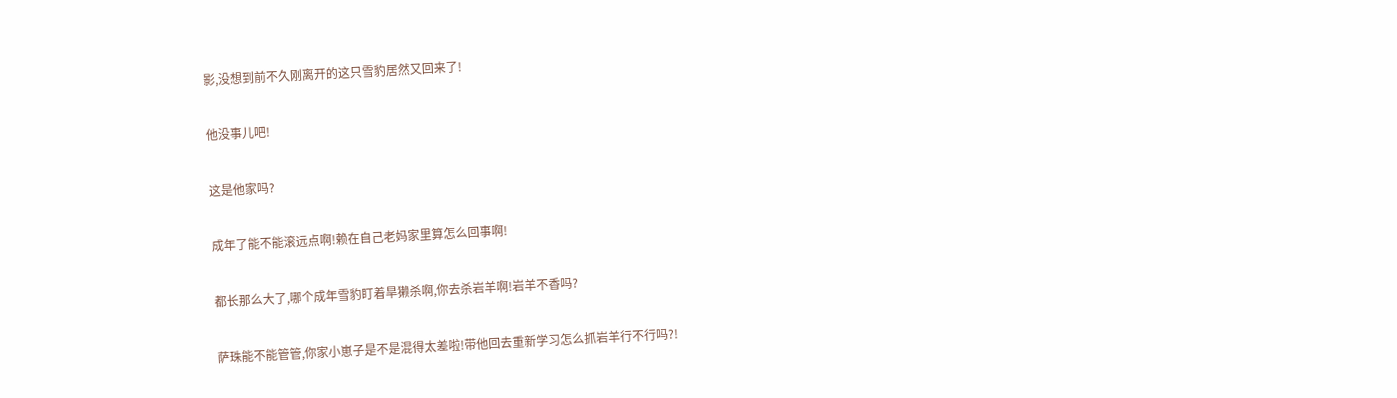影,没想到前不久刚离开的这只雪豹居然又回来了!

他没事儿吧!

这是他家吗?

成年了能不能滚远点啊!赖在自己老妈家里算怎么回事啊!

都长那么大了,哪个成年雪豹盯着旱獭杀啊,你去杀岩羊啊!岩羊不香吗?

萨珠能不能管管,你家小崽子是不是混得太差啦!带他回去重新学习怎么抓岩羊行不行吗?!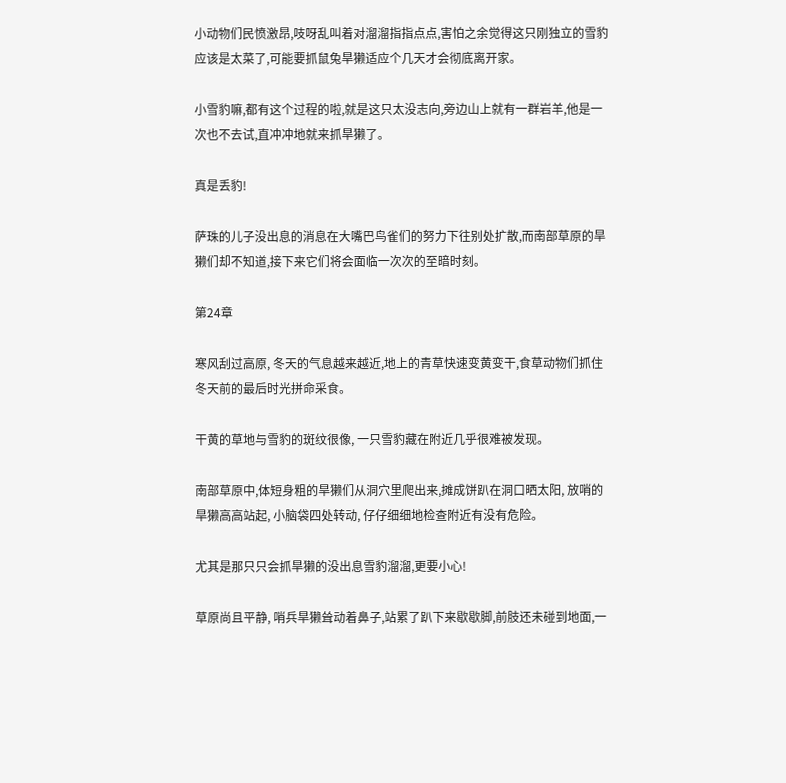小动物们民愤激昂,吱呀乱叫着对溜溜指指点点,害怕之余觉得这只刚独立的雪豹应该是太菜了,可能要抓鼠兔旱獭适应个几天才会彻底离开家。

小雪豹嘛,都有这个过程的啦,就是这只太没志向,旁边山上就有一群岩羊,他是一次也不去试,直冲冲地就来抓旱獭了。

真是丢豹!

萨珠的儿子没出息的消息在大嘴巴鸟雀们的努力下往别处扩散,而南部草原的旱獭们却不知道,接下来它们将会面临一次次的至暗时刻。

第24章

寒风刮过高原, 冬天的气息越来越近,地上的青草快速变黄变干,食草动物们抓住冬天前的最后时光拼命采食。

干黄的草地与雪豹的斑纹很像, 一只雪豹藏在附近几乎很难被发现。

南部草原中,体短身粗的旱獭们从洞穴里爬出来,摊成饼趴在洞口晒太阳, 放哨的旱獭高高站起, 小脑袋四处转动, 仔仔细细地检查附近有没有危险。

尤其是那只只会抓旱獭的没出息雪豹溜溜,更要小心!

草原尚且平静, 哨兵旱獭耸动着鼻子,站累了趴下来歇歇脚,前肢还未碰到地面,一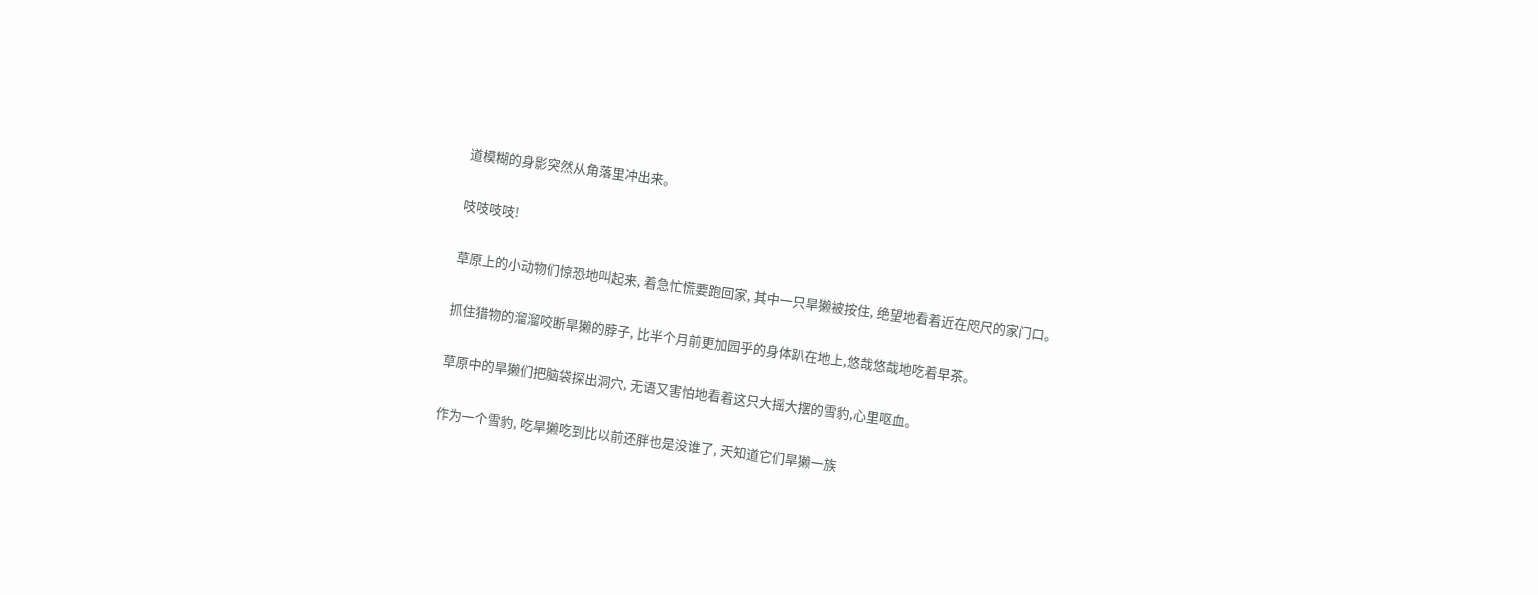道模糊的身影突然从角落里冲出来。

吱吱吱吱!

草原上的小动物们惊恐地叫起来, 着急忙慌要跑回家, 其中一只旱獭被按住, 绝望地看着近在咫尺的家门口。

抓住猎物的溜溜咬断旱獭的脖子, 比半个月前更加园乎的身体趴在地上,悠哉悠哉地吃着早茶。

草原中的旱獭们把脑袋探出洞穴, 无语又害怕地看着这只大摇大摆的雪豹,心里呕血。

作为一个雪豹, 吃旱獭吃到比以前还胖也是没谁了, 天知道它们旱獭一族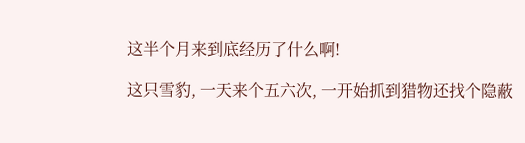这半个月来到底经历了什么啊!

这只雪豹, 一天来个五六次, 一开始抓到猎物还找个隐蔽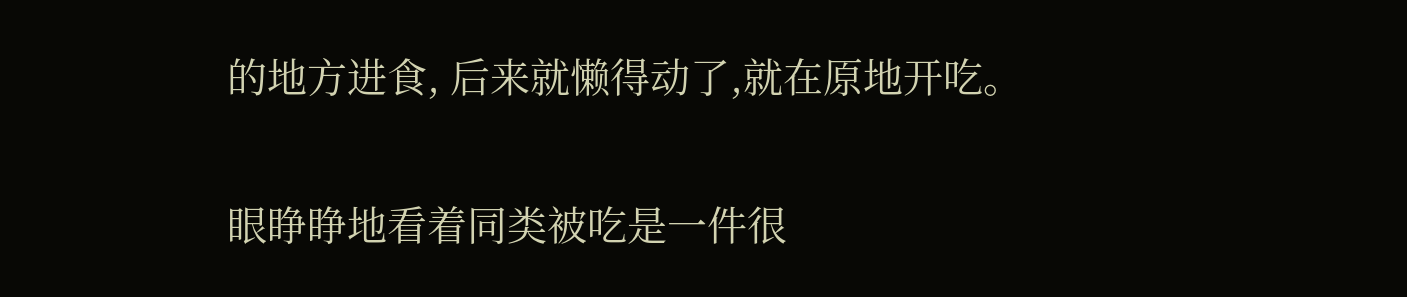的地方进食, 后来就懒得动了,就在原地开吃。

眼睁睁地看着同类被吃是一件很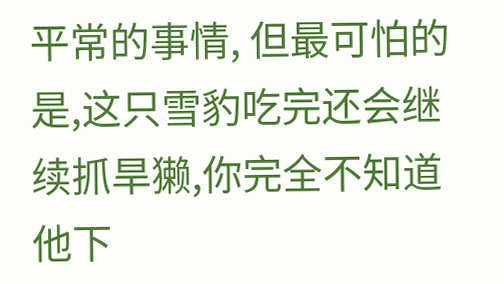平常的事情, 但最可怕的是,这只雪豹吃完还会继续抓旱獭,你完全不知道他下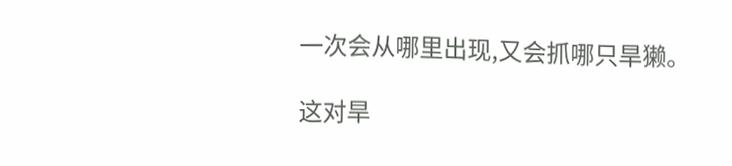一次会从哪里出现,又会抓哪只旱獭。

这对旱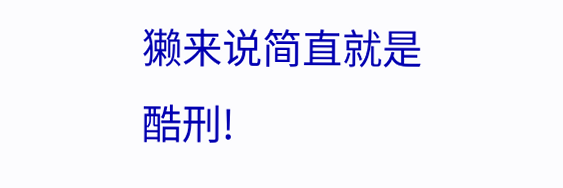獭来说简直就是酷刑!